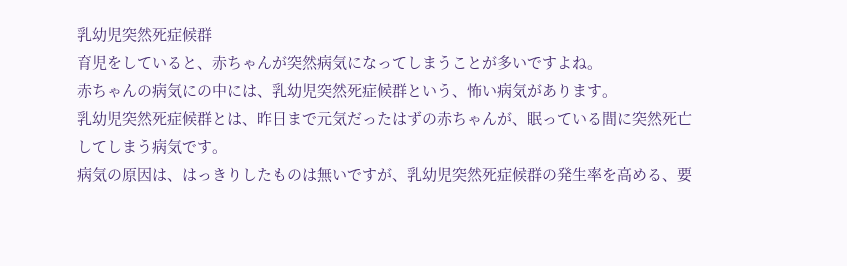乳幼児突然死症候群
育児をしていると、赤ちゃんが突然病気になってしまうことが多いですよね。
赤ちゃんの病気にの中には、乳幼児突然死症候群という、怖い病気があります。
乳幼児突然死症候群とは、昨日まで元気だったはずの赤ちゃんが、眠っている間に突然死亡してしまう病気です。
病気の原因は、はっきりしたものは無いですが、乳幼児突然死症候群の発生率を高める、要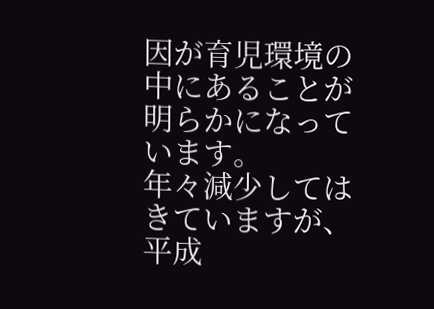因が育児環境の中にあることが明らかになっています。
年々減少してはきていますが、平成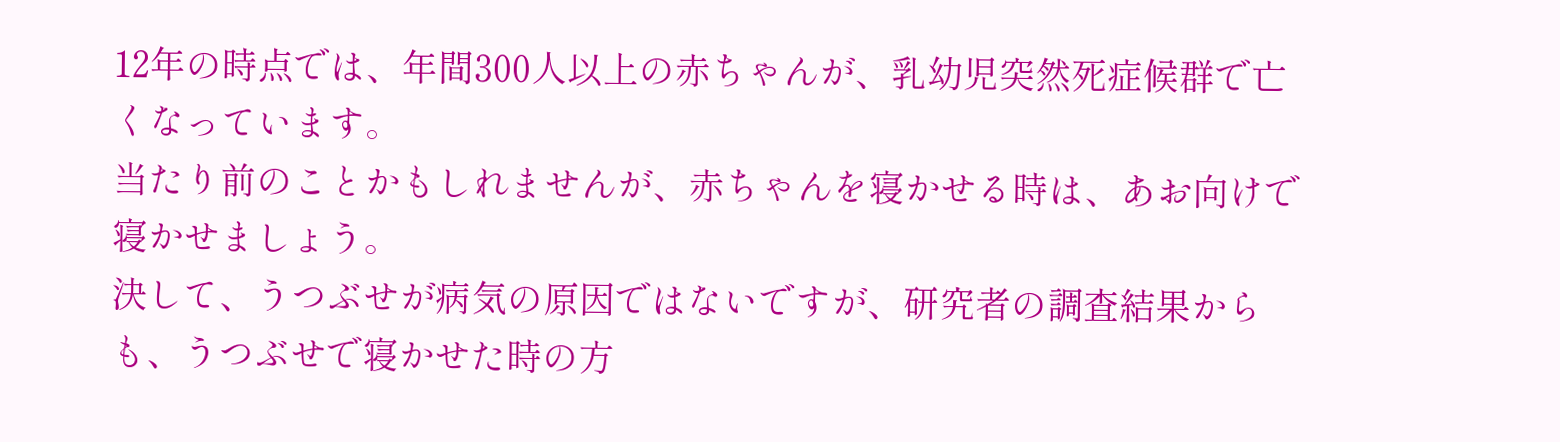12年の時点では、年間300人以上の赤ちゃんが、乳幼児突然死症候群で亡くなっています。
当たり前のことかもしれませんが、赤ちゃんを寝かせる時は、あお向けで寝かせましょう。
決して、うつぶせが病気の原因ではないですが、研究者の調査結果からも、うつぶせで寝かせた時の方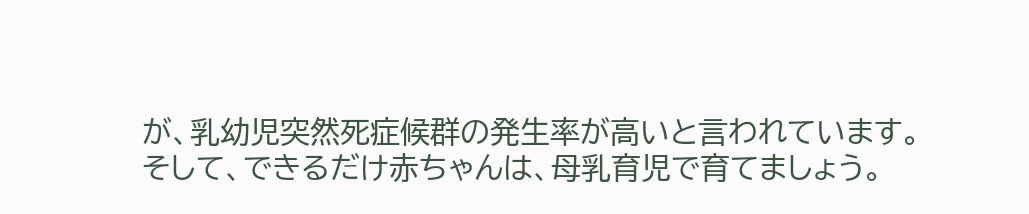が、乳幼児突然死症候群の発生率が高いと言われています。
そして、できるだけ赤ちゃんは、母乳育児で育てましょう。